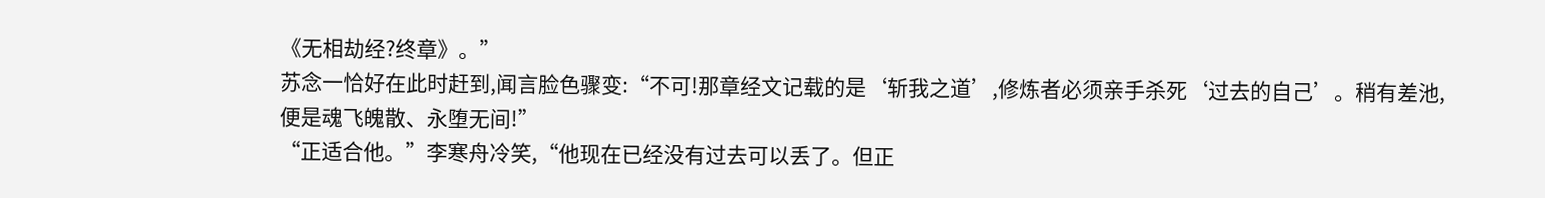《无相劫经?终章》。”
苏念一恰好在此时赶到,闻言脸色骤变:“不可!那章经文记载的是‘斩我之道’,修炼者必须亲手杀死‘过去的自己’。稍有差池,便是魂飞魄散、永堕无间!”
“正适合他。”李寒舟冷笑,“他现在已经没有过去可以丢了。但正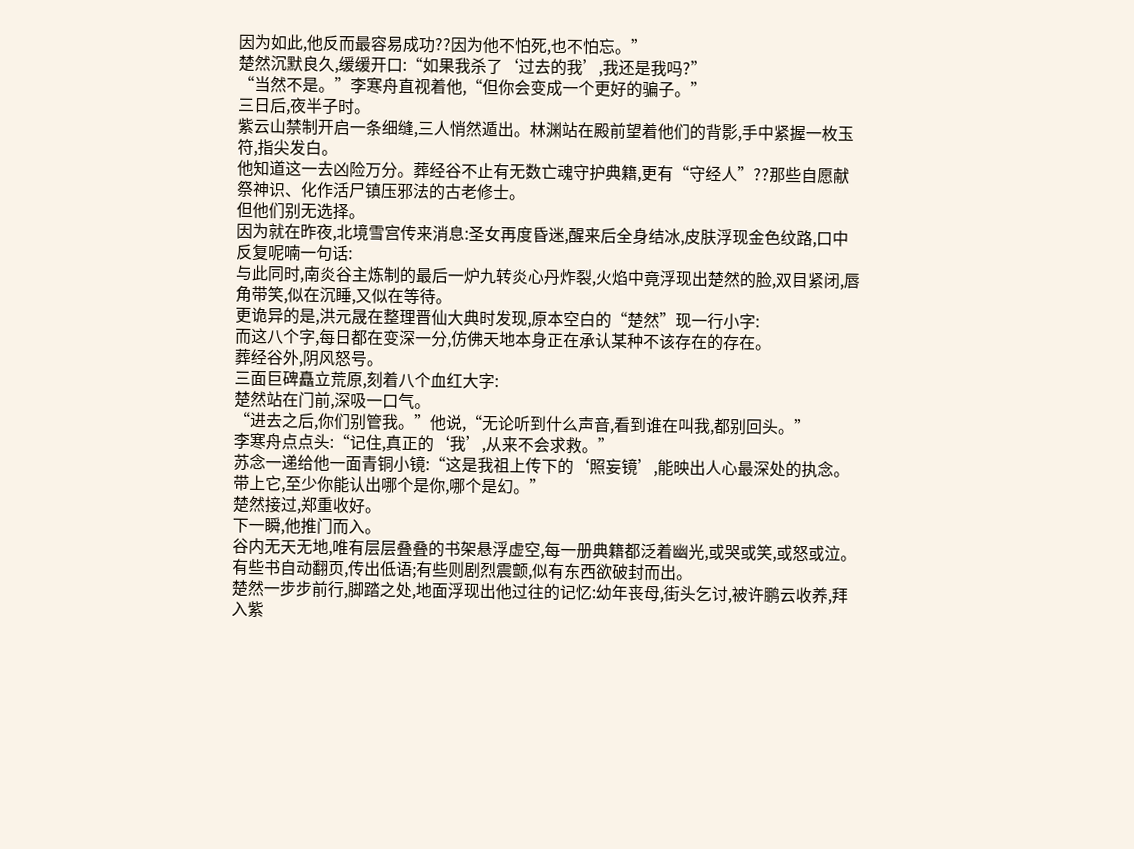因为如此,他反而最容易成功??因为他不怕死,也不怕忘。”
楚然沉默良久,缓缓开口:“如果我杀了‘过去的我’,我还是我吗?”
“当然不是。”李寒舟直视着他,“但你会变成一个更好的骗子。”
三日后,夜半子时。
紫云山禁制开启一条细缝,三人悄然遁出。林渊站在殿前望着他们的背影,手中紧握一枚玉符,指尖发白。
他知道这一去凶险万分。葬经谷不止有无数亡魂守护典籍,更有“守经人”??那些自愿献祭神识、化作活尸镇压邪法的古老修士。
但他们别无选择。
因为就在昨夜,北境雪宫传来消息:圣女再度昏迷,醒来后全身结冰,皮肤浮现金色纹路,口中反复呢喃一句话:
与此同时,南炎谷主炼制的最后一炉九转炎心丹炸裂,火焰中竟浮现出楚然的脸,双目紧闭,唇角带笑,似在沉睡,又似在等待。
更诡异的是,洪元晟在整理晋仙大典时发现,原本空白的“楚然”现一行小字:
而这八个字,每日都在变深一分,仿佛天地本身正在承认某种不该存在的存在。
葬经谷外,阴风怒号。
三面巨碑矗立荒原,刻着八个血红大字:
楚然站在门前,深吸一口气。
“进去之后,你们别管我。”他说,“无论听到什么声音,看到谁在叫我,都别回头。”
李寒舟点点头:“记住,真正的‘我’,从来不会求救。”
苏念一递给他一面青铜小镜:“这是我祖上传下的‘照妄镜’,能映出人心最深处的执念。带上它,至少你能认出哪个是你,哪个是幻。”
楚然接过,郑重收好。
下一瞬,他推门而入。
谷内无天无地,唯有层层叠叠的书架悬浮虚空,每一册典籍都泛着幽光,或哭或笑,或怒或泣。有些书自动翻页,传出低语;有些则剧烈震颤,似有东西欲破封而出。
楚然一步步前行,脚踏之处,地面浮现出他过往的记忆:幼年丧母,街头乞讨,被许鹏云收养,拜入紫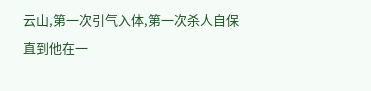云山,第一次引气入体,第一次杀人自保
直到他在一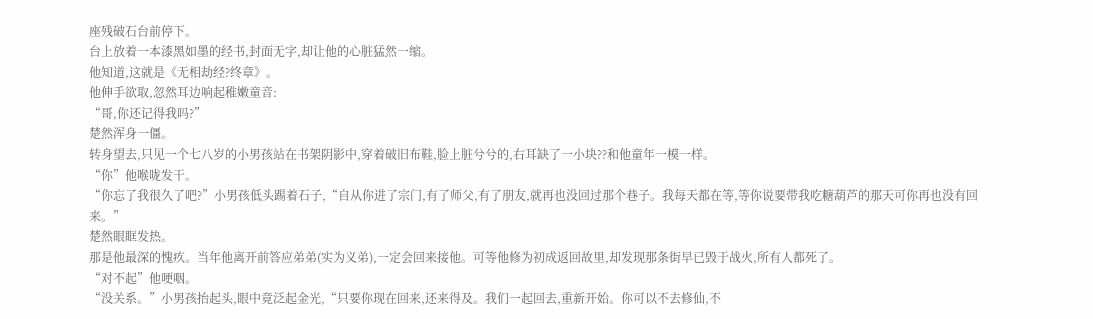座残破石台前停下。
台上放着一本漆黑如墨的经书,封面无字,却让他的心脏猛然一缩。
他知道,这就是《无相劫经?终章》。
他伸手欲取,忽然耳边响起稚嫩童音:
“哥,你还记得我吗?”
楚然浑身一僵。
转身望去,只见一个七八岁的小男孩站在书架阴影中,穿着破旧布鞋,脸上脏兮兮的,右耳缺了一小块??和他童年一模一样。
“你”他喉咙发干。
“你忘了我很久了吧?”小男孩低头踢着石子,“自从你进了宗门,有了师父,有了朋友,就再也没回过那个巷子。我每天都在等,等你说要带我吃糖葫芦的那天可你再也没有回来。”
楚然眼眶发热。
那是他最深的愧疚。当年他离开前答应弟弟(实为义弟),一定会回来接他。可等他修为初成返回故里,却发现那条街早已毁于战火,所有人都死了。
“对不起”他哽咽。
“没关系。”小男孩抬起头,眼中竟泛起金光,“只要你现在回来,还来得及。我们一起回去,重新开始。你可以不去修仙,不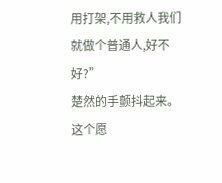用打架,不用救人我们就做个普通人,好不好?”
楚然的手颤抖起来。
这个愿